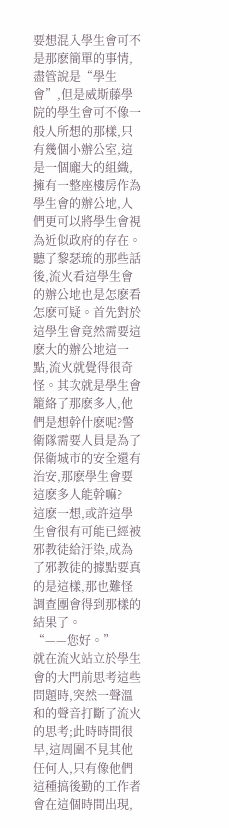要想混入學生會可不是那麽簡單的事情,盡管說是“學生會”,但是威斯藤學院的學生會可不像一般人所想的那樣,只有幾個小辦公室,這是一個龐大的組織,擁有一整座樓房作為學生會的辦公地,人們更可以將學生會視為近似政府的存在。
聽了黎瑟琉的那些話後,流火看這學生會的辦公地也是怎麽看怎麽可疑。首先對於這學生會竟然需要這麽大的辦公地這一點,流火就覺得很奇怪。其次就是學生會籠絡了那麽多人,他們是想幹什麽呢?警衛隊需要人員是為了保衛城市的安全還有治安,那麽學生會要這麽多人能幹嘛?
這麽一想,或許這學生會很有可能已經被邪教徒給汙染,成為了邪教徒的據點要真的是這樣,那也難怪調查團會得到那樣的結果了。
“——您好。”
就在流火站立於學生會的大門前思考這些問題時,突然一聲溫和的聲音打斷了流火的思考;此時時間很早,這周圍不見其他任何人,只有像他們這種搞後勤的工作者會在這個時間出現,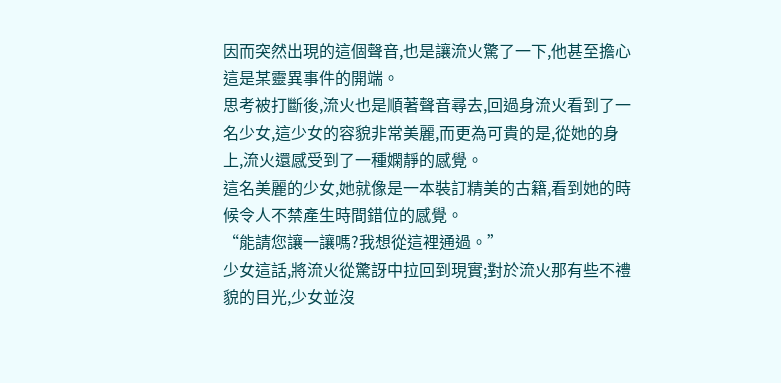因而突然出現的這個聲音,也是讓流火驚了一下,他甚至擔心這是某靈異事件的開端。
思考被打斷後,流火也是順著聲音尋去,回過身流火看到了一名少女,這少女的容貌非常美麗,而更為可貴的是,從她的身上,流火還感受到了一種嫻靜的感覺。
這名美麗的少女,她就像是一本裝訂精美的古籍,看到她的時候令人不禁產生時間錯位的感覺。
“能請您讓一讓嗎?我想從這裡通過。”
少女這話,將流火從驚訝中拉回到現實;對於流火那有些不禮貌的目光,少女並沒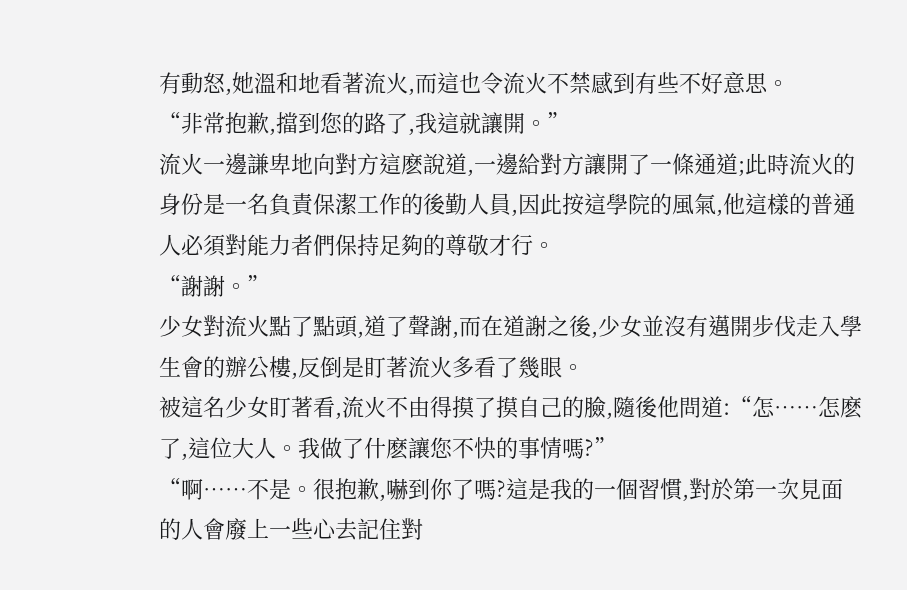有動怒,她溫和地看著流火,而這也令流火不禁感到有些不好意思。
“非常抱歉,擋到您的路了,我這就讓開。”
流火一邊謙卑地向對方這麽說道,一邊給對方讓開了一條通道;此時流火的身份是一名負責保潔工作的後勤人員,因此按這學院的風氣,他這樣的普通人必須對能力者們保持足夠的尊敬才行。
“謝謝。”
少女對流火點了點頭,道了聲謝,而在道謝之後,少女並沒有邁開步伐走入學生會的辦公樓,反倒是盯著流火多看了幾眼。
被這名少女盯著看,流火不由得摸了摸自己的臉,隨後他問道:“怎……怎麽了,這位大人。我做了什麽讓您不快的事情嗎?”
“啊……不是。很抱歉,嚇到你了嗎?這是我的一個習慣,對於第一次見面的人會廢上一些心去記住對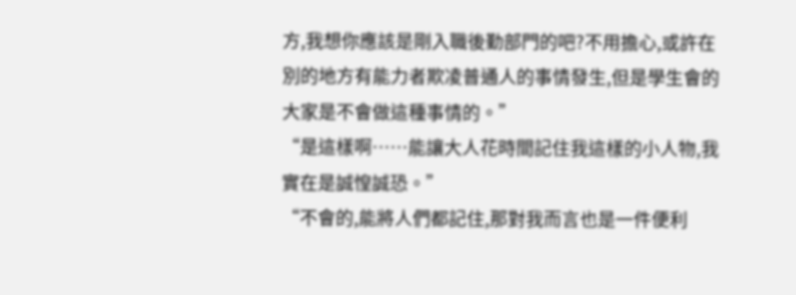方,我想你應該是剛入職後勤部門的吧?不用擔心,或許在別的地方有能力者欺凌普通人的事情發生,但是學生會的大家是不會做這種事情的。”
“是這樣啊……能讓大人花時間記住我這樣的小人物,我實在是誠惶誠恐。”
“不會的,能將人們都記住,那對我而言也是一件便利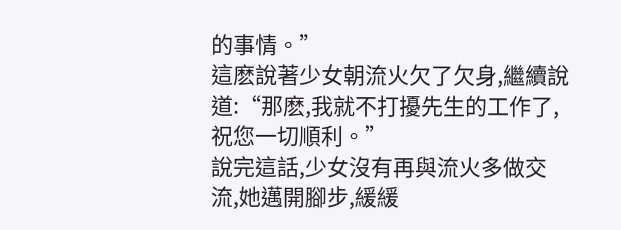的事情。”
這麽說著少女朝流火欠了欠身,繼續說道:“那麽,我就不打擾先生的工作了,祝您一切順利。”
說完這話,少女沒有再與流火多做交流,她邁開腳步,緩緩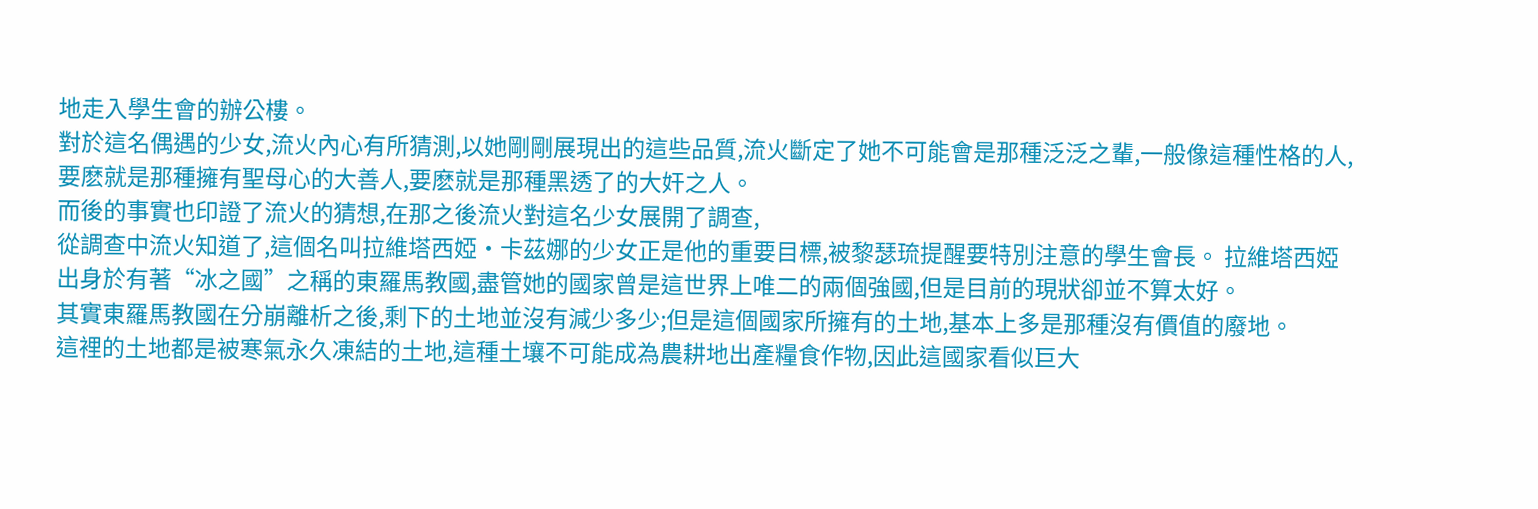地走入學生會的辦公樓。
對於這名偶遇的少女,流火內心有所猜測,以她剛剛展現出的這些品質,流火斷定了她不可能會是那種泛泛之輩,一般像這種性格的人,要麽就是那種擁有聖母心的大善人,要麽就是那種黑透了的大奸之人。
而後的事實也印證了流火的猜想,在那之後流火對這名少女展開了調查,
從調查中流火知道了,這個名叫拉維塔西婭·卡茲娜的少女正是他的重要目標,被黎瑟琉提醒要特別注意的學生會長。 拉維塔西婭出身於有著“冰之國”之稱的東羅馬教國,盡管她的國家曾是這世界上唯二的兩個強國,但是目前的現狀卻並不算太好。
其實東羅馬教國在分崩離析之後,剩下的土地並沒有減少多少;但是這個國家所擁有的土地,基本上多是那種沒有價值的廢地。
這裡的土地都是被寒氣永久凍結的土地,這種土壤不可能成為農耕地出產糧食作物,因此這國家看似巨大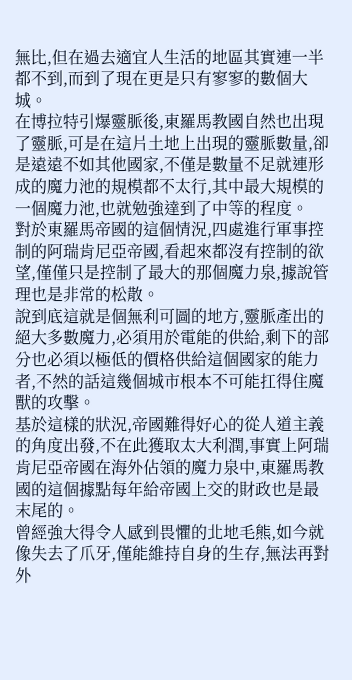無比,但在過去適宜人生活的地區其實連一半都不到,而到了現在更是只有寥寥的數個大城。
在博拉特引爆靈脈後,東羅馬教國自然也出現了靈脈,可是在這片土地上出現的靈脈數量,卻是遠遠不如其他國家,不僅是數量不足就連形成的魔力池的規模都不太行,其中最大規模的一個魔力池,也就勉強達到了中等的程度。
對於東羅馬帝國的這個情況,四處進行軍事控制的阿瑞肯尼亞帝國,看起來都沒有控制的欲望,僅僅只是控制了最大的那個魔力泉,據說管理也是非常的松散。
說到底這就是個無利可圖的地方,靈脈產出的絕大多數魔力,必須用於電能的供給,剩下的部分也必須以極低的價格供給這個國家的能力者,不然的話這幾個城市根本不可能扛得住魔獸的攻擊。
基於這樣的狀況,帝國難得好心的從人道主義的角度出發,不在此獲取太大利潤,事實上阿瑞肯尼亞帝國在海外佔領的魔力泉中,東羅馬教國的這個據點每年給帝國上交的財政也是最末尾的。
曾經強大得令人感到畏懼的北地毛熊,如今就像失去了爪牙,僅能維持自身的生存,無法再對外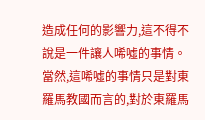造成任何的影響力,這不得不說是一件讓人唏噓的事情。
當然,這唏噓的事情只是對東羅馬教國而言的,對於東羅馬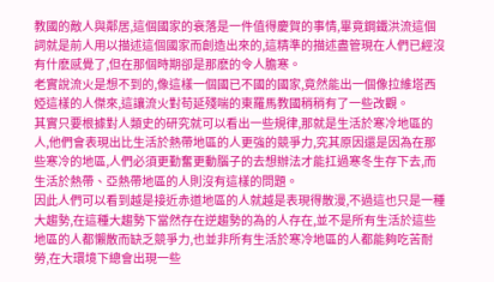教國的敵人與鄰居,這個國家的衰落是一件值得慶賀的事情,畢竟鋼鐵洪流這個詞就是前人用以描述這個國家而創造出來的,這精準的描述盡管現在人們已經沒有什麽感覺了,但在那個時期卻是那麽的令人膽寒。
老實說流火是想不到的,像這樣一個國已不國的國家,竟然能出一個像拉維塔西婭這樣的人傑來,這讓流火對苟延殘喘的東羅馬教國稍稍有了一些改觀。
其實只要根據對人類史的研究就可以看出一些規律,那就是生活於寒冷地區的人,他們會表現出比生活於熱帶地區的人更強的競爭力,究其原因還是因為在那些寒冷的地區,人們必須更勤奮更動腦子的去想辦法才能扛過寒冬生存下去,而生活於熱帶、亞熱帶地區的人則沒有這樣的問題。
因此人們可以看到越是接近赤道地區的人就越是表現得散漫,不過這也只是一種大趨勢,在這種大趨勢下當然存在逆趨勢的為的人存在,並不是所有生活於這些地區的人都懶散而缺乏競爭力,也並非所有生活於寒冷地區的人都能夠吃苦耐勞,在大環境下總會出現一些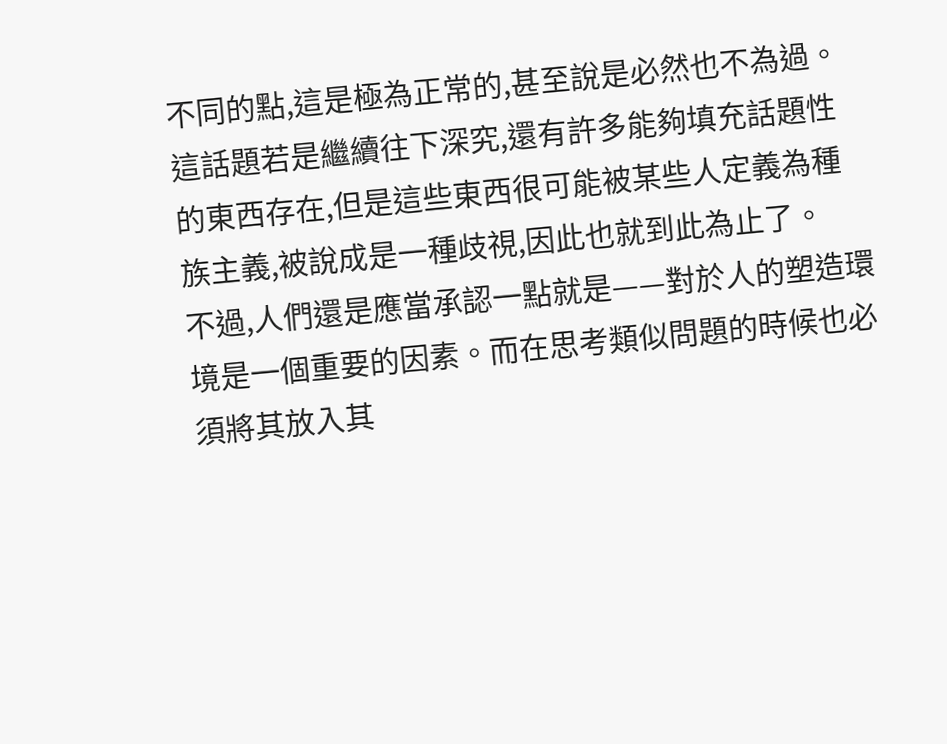不同的點,這是極為正常的,甚至說是必然也不為過。
這話題若是繼續往下深究,還有許多能夠填充話題性的東西存在,但是這些東西很可能被某些人定義為種族主義,被說成是一種歧視,因此也就到此為止了。
不過,人們還是應當承認一點就是——對於人的塑造環境是一個重要的因素。而在思考類似問題的時候也必須將其放入其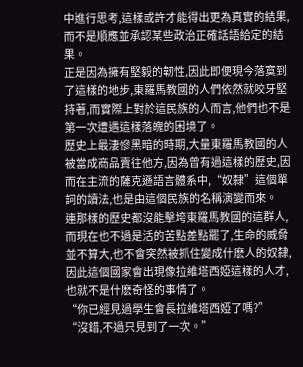中進行思考,這樣或許才能得出更為真實的結果,而不是順應並承認某些政治正確話語給定的結果。
正是因為擁有堅毅的韌性,因此即便現今落寞到了這樣的地步,東羅馬教國的人們依然就咬牙堅持著,而實際上對於這民族的人而言,他們也不是第一次遭遇這樣落魄的困境了。
歷史上最淒慘黑暗的時期,大量東羅馬教國的人被當成商品賣往他方,因為曾有過這樣的歷史,因而在主流的薩克遜語言體系中,“奴隸”這個單詞的讀法,也是由這個民族的名稱演變而來。
連那樣的歷史都沒能擊垮東羅馬教國的這群人,而現在也不過是活的苦點差點罷了,生命的威脅並不算大,也不會突然被抓住變成什麽人的奴隸,因此這個國家會出現像拉維塔西婭這樣的人才,也就不是什麽奇怪的事情了。
“你已經見過學生會長拉維塔西婭了嗎?”
“沒錯,不過只見到了一次。”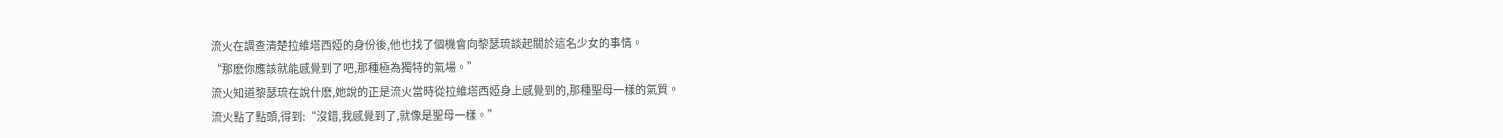流火在調查清楚拉維塔西婭的身份後,他也找了個機會向黎瑟琉談起關於這名少女的事情。
“那麽你應該就能感覺到了吧,那種極為獨特的氣場。”
流火知道黎瑟琉在說什麽,她說的正是流火當時從拉維塔西婭身上感覺到的,那種聖母一樣的氣質。
流火點了點頭,得到:“沒錯,我感覺到了,就像是聖母一樣。”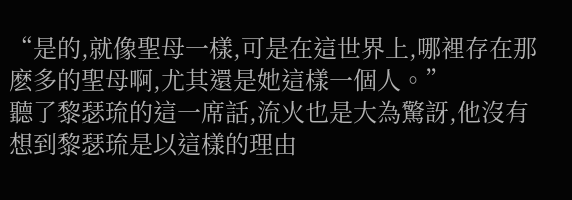“是的,就像聖母一樣,可是在這世界上,哪裡存在那麽多的聖母啊,尤其還是她這樣一個人。”
聽了黎瑟琉的這一席話,流火也是大為驚訝,他沒有想到黎瑟琉是以這樣的理由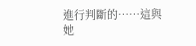進行判斷的……這與她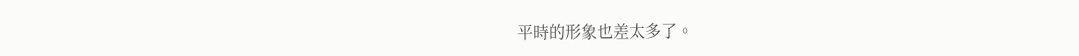平時的形象也差太多了。